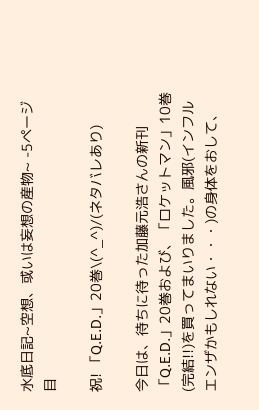水底日記~空想、或いは妄想の産物~ -5ページ目

祝! 「Q.E.D.」20巻\(^_^)/(ネタバレあり)

今日は、待ちに待った加藤元浩さんの新刊「Q.E.D.」20巻および、「ロケットマン」10巻(完結!!)を買ってまいりました。風邪(インフルエンザかもしれない・・・)の身体をおして、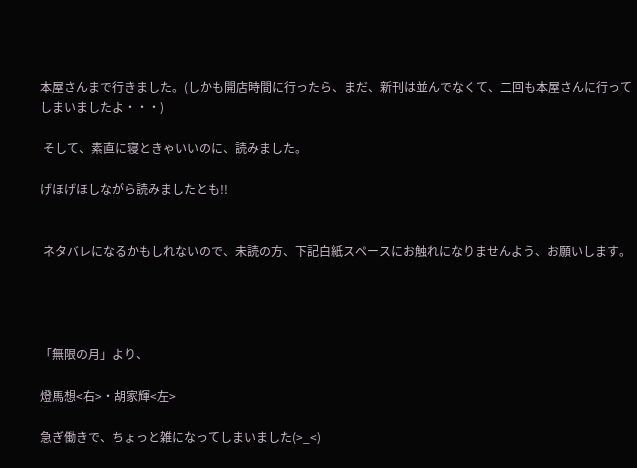本屋さんまで行きました。(しかも開店時間に行ったら、まだ、新刊は並んでなくて、二回も本屋さんに行ってしまいましたよ・・・)

 そして、素直に寝ときゃいいのに、読みました。

げほげほしながら読みましたとも!!


 ネタバレになるかもしれないので、未読の方、下記白紙スペースにお触れになりませんよう、お願いします。




「無限の月」より、

燈馬想<右>・胡家輝<左>

急ぎ働きで、ちょっと雑になってしまいました(>_<)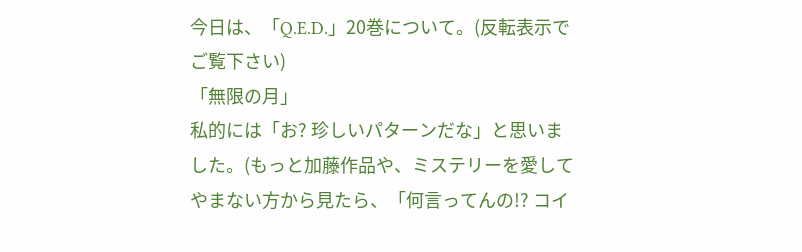今日は、「Q.E.D.」20巻について。(反転表示でご覧下さい)
「無限の月」
私的には「お? 珍しいパターンだな」と思いました。(もっと加藤作品や、ミステリーを愛してやまない方から見たら、「何言ってんの!? コイ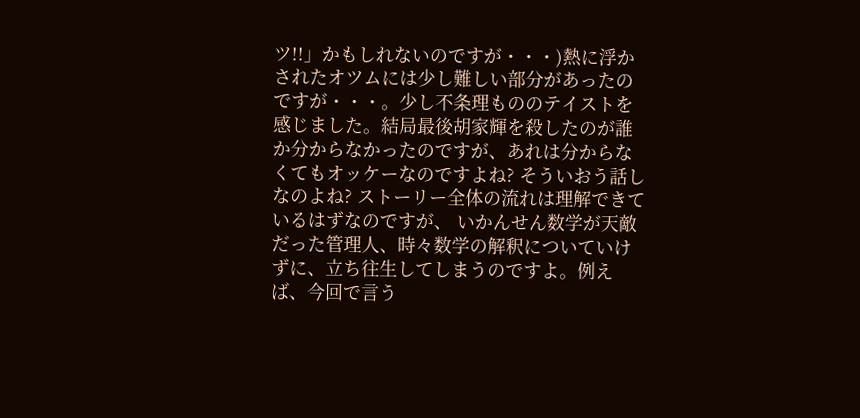ツ!!」かもしれないのですが・・・)熱に浮かされたオツムには少し難しい部分があったのですが・・・。少し不条理もののテイストを感じました。結局最後胡家輝を殺したのが誰か分からなかったのですが、あれは分からなくてもオッケーなのですよね? そういおう話しなのよね? ストーリー全体の流れは理解できているはずなのですが、 いかんせん数学が天敵だった管理人、時々数学の解釈についていけずに、立ち往生してしまうのですよ。例えば、今回で言う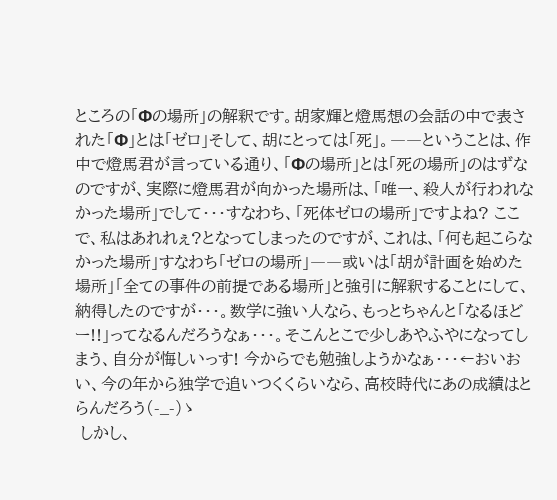ところの「Φの場所」の解釈です。胡家輝と燈馬想の会話の中で表された「Φ」とは「ゼロ」そして、胡にとっては「死」。――ということは、作中で燈馬君が言っている通り、「Φの場所」とは「死の場所」のはずなのですが、実際に燈馬君が向かった場所は、「唯一、殺人が行われなかった場所」でして・・・すなわち、「死体ゼロの場所」ですよね? ここで、私はあれれぇ?となってしまったのですが、これは、「何も起こらなかった場所」すなわち「ゼロの場所」――或いは「胡が計画を始めた場所」「全ての事件の前提である場所」と強引に解釈することにして、納得したのですが・・・。数学に強い人なら、もっとちゃんと「なるほどー!!」ってなるんだろうなぁ・・・。そこんとこで少しあやふやになってしまう、自分が悔しいっす! 今からでも勉強しようかなぁ・・・←おいおい、今の年から独学で追いつくくらいなら、高校時代にあの成績はとらんだろう(-_-)ゝ
 しかし、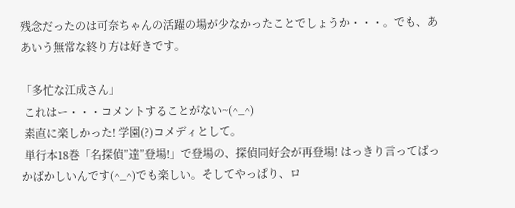残念だったのは可奈ちゃんの活躍の場が少なかったことでしょうか・・・。でも、ああいう無常な終り方は好きです。

「多忙な江成さん」
 これはー・・・コメントすることがない~(^_^)
 素直に楽しかった! 学園(?)コメディとして。
 単行本18巻「名探偵”達”登場!」で登場の、探偵同好会が再登場! はっきり言ってばっかばかしいんです(^_^)でも楽しい。そしてやっぱり、ロ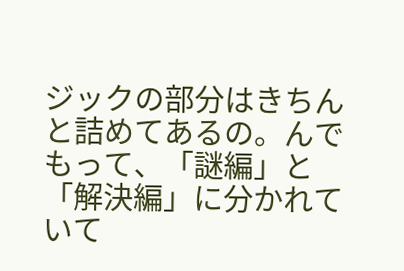ジックの部分はきちんと詰めてあるの。んでもって、「謎編」と「解決編」に分かれていて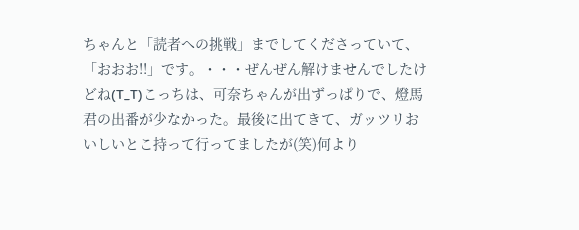ちゃんと「読者への挑戦」までしてくださっていて、「おおお!!」です。・・・ぜんぜん解けませんでしたけどね(T_T)こっちは、可奈ちゃんが出ずっぱりで、燈馬君の出番が少なかった。最後に出てきて、ガッツリおいしいとこ持って行ってましたが(笑)何より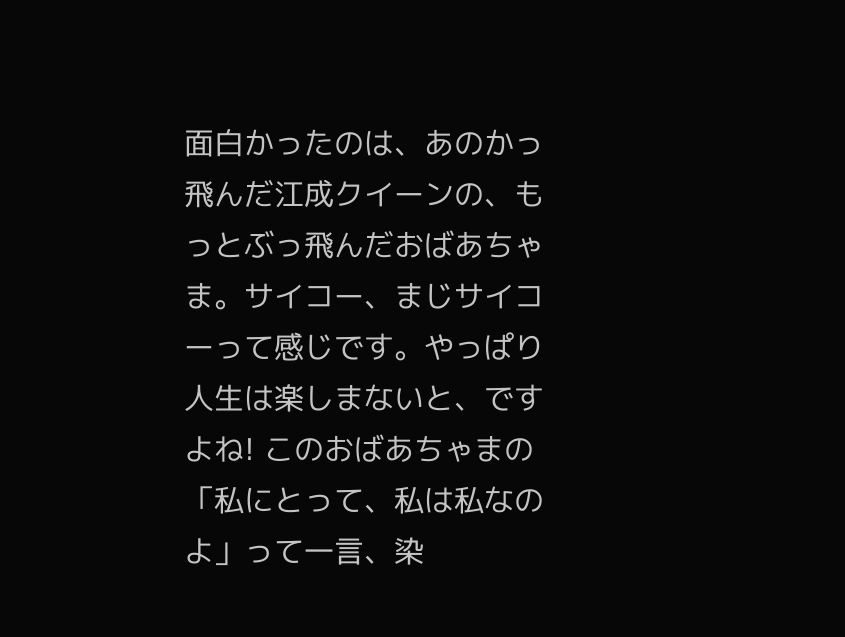面白かったのは、あのかっ飛んだ江成クイーンの、もっとぶっ飛んだおばあちゃま。サイコー、まじサイコーって感じです。やっぱり人生は楽しまないと、ですよね! このおばあちゃまの「私にとって、私は私なのよ」って一言、染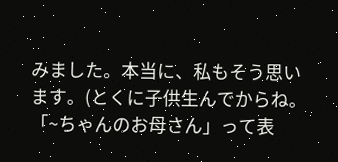みました。本当に、私もそう思います。(とくに子供生んでからね。「~ちゃんのお母さん」って表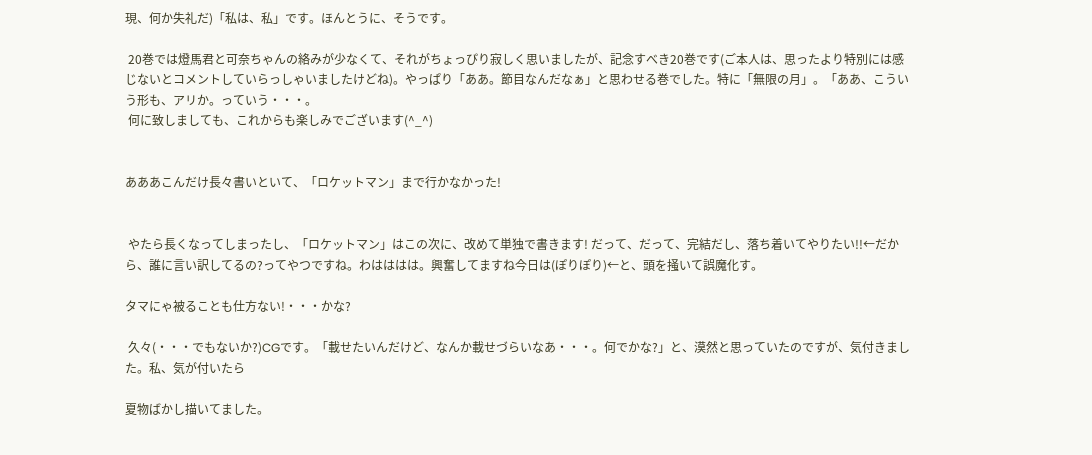現、何か失礼だ)「私は、私」です。ほんとうに、そうです。

 20巻では燈馬君と可奈ちゃんの絡みが少なくて、それがちょっぴり寂しく思いましたが、記念すべき20巻です(ご本人は、思ったより特別には感じないとコメントしていらっしゃいましたけどね)。やっぱり「ああ。節目なんだなぁ」と思わせる巻でした。特に「無限の月」。「ああ、こういう形も、アリか。っていう・・・。
 何に致しましても、これからも楽しみでございます(^_^)


あああこんだけ長々書いといて、「ロケットマン」まで行かなかった!


 やたら長くなってしまったし、「ロケットマン」はこの次に、改めて単独で書きます! だって、だって、完結だし、落ち着いてやりたい!!←だから、誰に言い訳してるの?ってやつですね。わはははは。興奮してますね今日は(ぽりぽり)←と、頭を掻いて誤魔化す。

タマにゃ被ることも仕方ない!・・・かな?

 久々(・・・でもないか?)CGです。「載せたいんだけど、なんか載せづらいなあ・・・。何でかな?」と、漠然と思っていたのですが、気付きました。私、気が付いたら

夏物ばかし描いてました。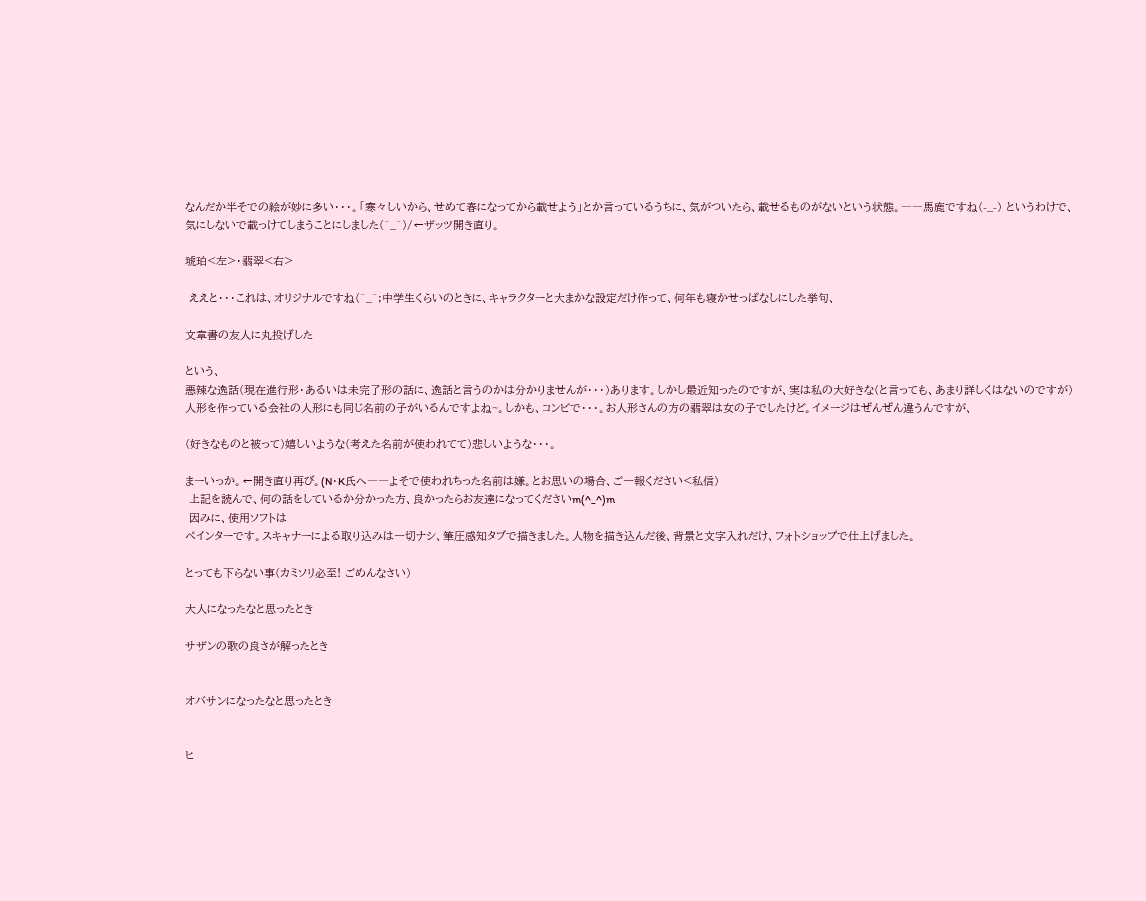なんだか半そでの絵が妙に多い・・・。「寒々しいから、せめて春になってから載せよう」とか言っているうちに、気がついたら、載せるものがないという状態。――馬鹿ですね(-_-) というわけで、気にしないで載っけてしまうことにしました(^_^)/←ザッツ開き直り。

琥珀<左>・翡翠<右>

 ええと・・・これは、オリジナルですね(^_^;中学生くらいのときに、キャラクターと大まかな設定だけ作って、何年も寝かせっぱなしにした挙句、

文章書の友人に丸投げした

という、
悪辣な逸話(現在進行形・あるいは未完了形の話に、逸話と言うのかは分かりませんが・・・)あります。しかし最近知ったのですが、実は私の大好きな(と言っても、あまり詳しくはないのですが)人形を作っている会社の人形にも同じ名前の子がいるんですよね~。しかも、コンビで・・・。お人形さんの方の翡翠は女の子でしたけど。イメージはぜんぜん違うんですが、

(好きなものと被って)嬉しいような(考えた名前が使われてて)悲しいような・・・。

まーいっか。←開き直り再び。(N・K氏へ――よそで使われちった名前は嫌。とお思いの場合、ご一報ください<私信)
 上記を読んで、何の話をしているか分かった方、良かったらお友達になってくださいm(^_^)m
 因みに、使用ソフトは
ペインターです。スキャナーによる取り込みは一切ナシ、筆圧感知タブで描きました。人物を描き込んだ後、背景と文字入れだけ、フォトショップで仕上げました。

とっても下らない事(カミソリ必至! ごめんなさい)

大人になったなと思ったとき

サザンの歌の良さが解ったとき


オバサンになったなと思ったとき


ヒ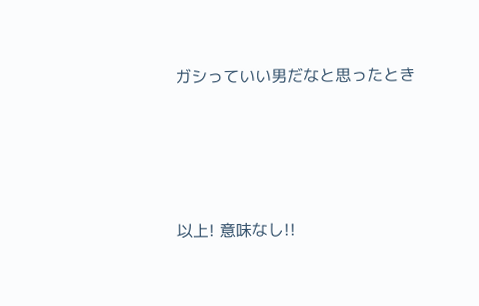ガシっていい男だなと思ったとき




以上! 意味なし!!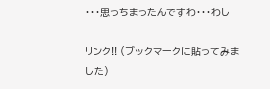・・・思っちまったんですわ・・・わし

リンク!! (ブックマークに貼ってみました)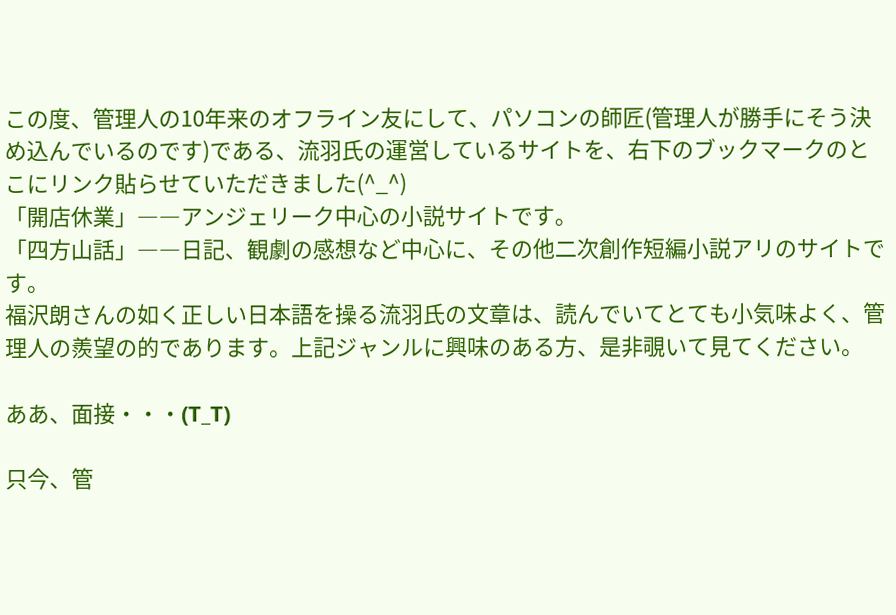この度、管理人の10年来のオフライン友にして、パソコンの師匠(管理人が勝手にそう決め込んでいるのです)である、流羽氏の運営しているサイトを、右下のブックマークのとこにリンク貼らせていただきました(^_^)
「開店休業」――アンジェリーク中心の小説サイトです。
「四方山話」――日記、観劇の感想など中心に、その他二次創作短編小説アリのサイトです。
福沢朗さんの如く正しい日本語を操る流羽氏の文章は、読んでいてとても小気味よく、管理人の羨望の的であります。上記ジャンルに興味のある方、是非覗いて見てください。

ああ、面接・・・(T_T)

只今、管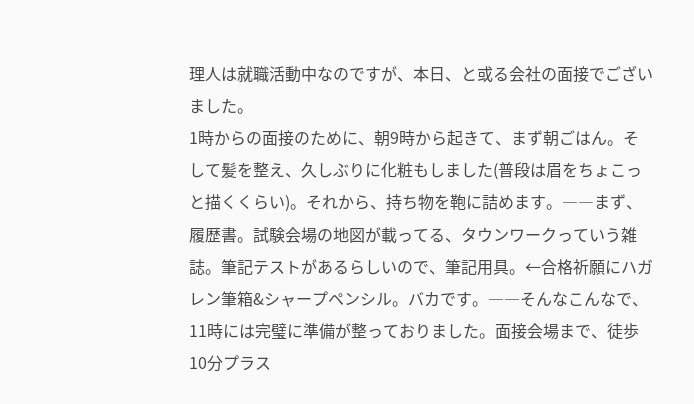理人は就職活動中なのですが、本日、と或る会社の面接でございました。
1時からの面接のために、朝9時から起きて、まず朝ごはん。そして髪を整え、久しぶりに化粧もしました(普段は眉をちょこっと描くくらい)。それから、持ち物を鞄に詰めます。――まず、履歴書。試験会場の地図が載ってる、タウンワークっていう雑誌。筆記テストがあるらしいので、筆記用具。←合格祈願にハガレン筆箱&シャープペンシル。バカです。――そんなこんなで、11時には完璧に準備が整っておりました。面接会場まで、徒歩10分プラス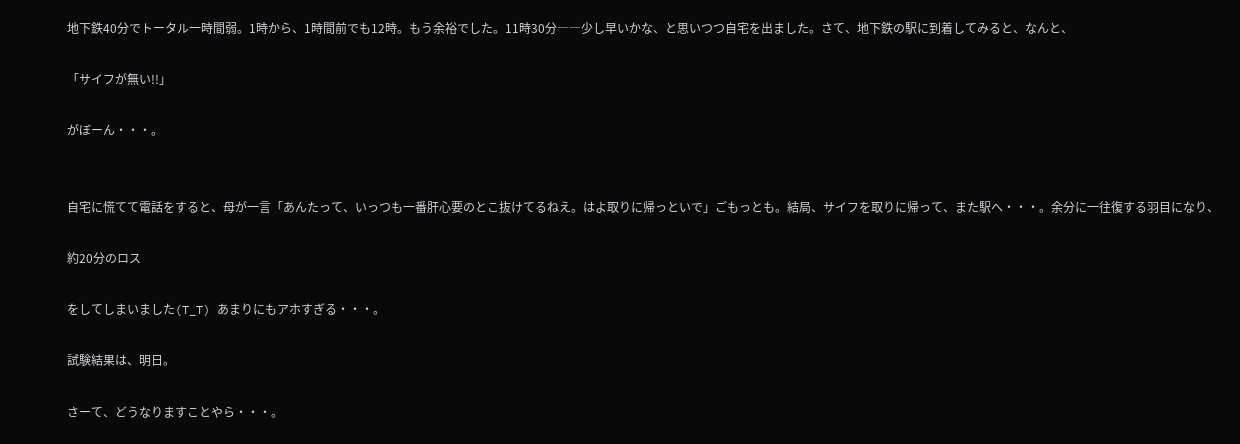地下鉄40分でトータル一時間弱。1時から、1時間前でも12時。もう余裕でした。11時30分――少し早いかな、と思いつつ自宅を出ました。さて、地下鉄の駅に到着してみると、なんと、

「サイフが無い!!」

がぼーん・・・。


自宅に慌てて電話をすると、母が一言「あんたって、いっつも一番肝心要のとこ抜けてるねえ。はよ取りに帰っといで」ごもっとも。結局、サイフを取りに帰って、また駅へ・・・。余分に一往復する羽目になり、

約20分のロス

をしてしまいました(T_T) あまりにもアホすぎる・・・。

試験結果は、明日。

さーて、どうなりますことやら・・・。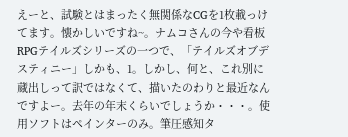えーと、試験とはまったく無関係なCGを1枚載っけてます。懐かしいですね~。ナムコさんの今や看板RPGテイルズシリーズの一つで、「テイルズオブデスティニー」しかも、1。しかし、何と、これ別に蔵出しって訳ではなくて、描いたのわりと最近なんですよー。去年の年末くらいでしょうか・・・。使用ソフトはペインターのみ。筆圧感知タ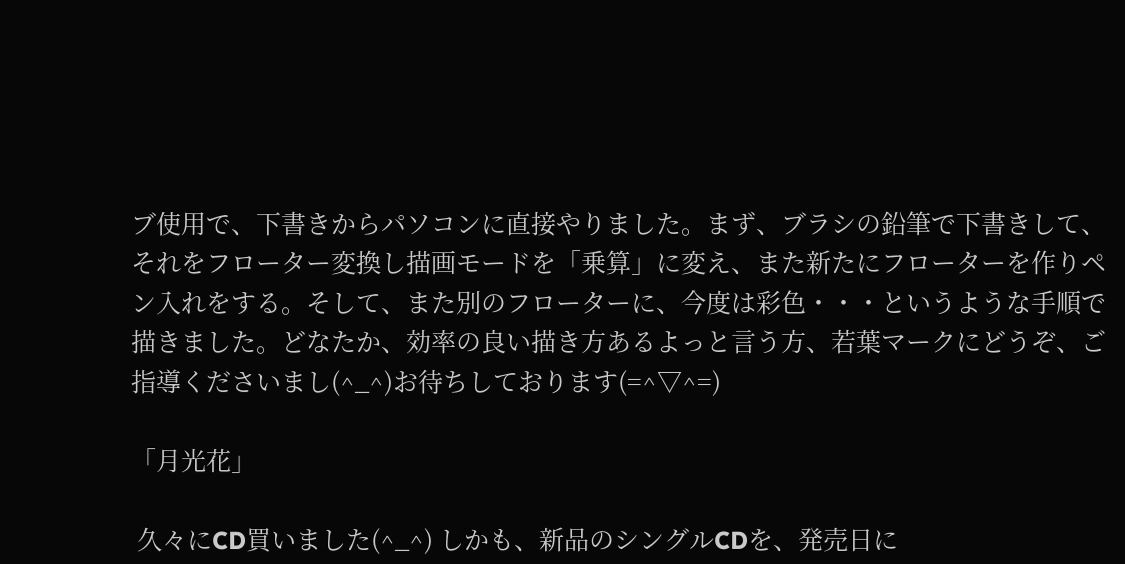ブ使用で、下書きからパソコンに直接やりました。まず、ブラシの鉛筆で下書きして、それをフローター変換し描画モードを「乗算」に変え、また新たにフローターを作りペン入れをする。そして、また別のフローターに、今度は彩色・・・というような手順で描きました。どなたか、効率の良い描き方あるよっと言う方、若葉マークにどうぞ、ご指導くださいまし(^_^)お待ちしております(=^▽^=)

「月光花」

 久々にCD買いました(^_^) しかも、新品のシングルCDを、発売日に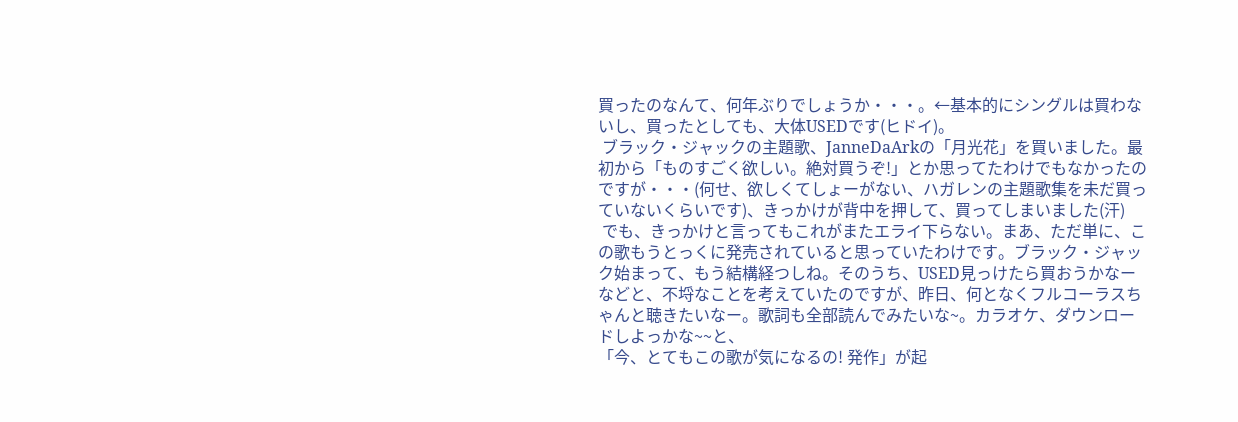買ったのなんて、何年ぶりでしょうか・・・。←基本的にシングルは買わないし、買ったとしても、大体USEDです(ヒドイ)。
 ブラック・ジャックの主題歌、JanneDaArkの「月光花」を買いました。最初から「ものすごく欲しい。絶対買うぞ!」とか思ってたわけでもなかったのですが・・・(何せ、欲しくてしょーがない、ハガレンの主題歌集を未だ買っていないくらいです)、きっかけが背中を押して、買ってしまいました(汗)
 でも、きっかけと言ってもこれがまたエライ下らない。まあ、ただ単に、この歌もうとっくに発売されていると思っていたわけです。ブラック・ジャック始まって、もう結構経つしね。そのうち、USED見っけたら買おうかなーなどと、不埒なことを考えていたのですが、昨日、何となくフルコーラスちゃんと聴きたいなー。歌詞も全部読んでみたいな~。カラオケ、ダウンロードしよっかな~~と、
「今、とてもこの歌が気になるの! 発作」が起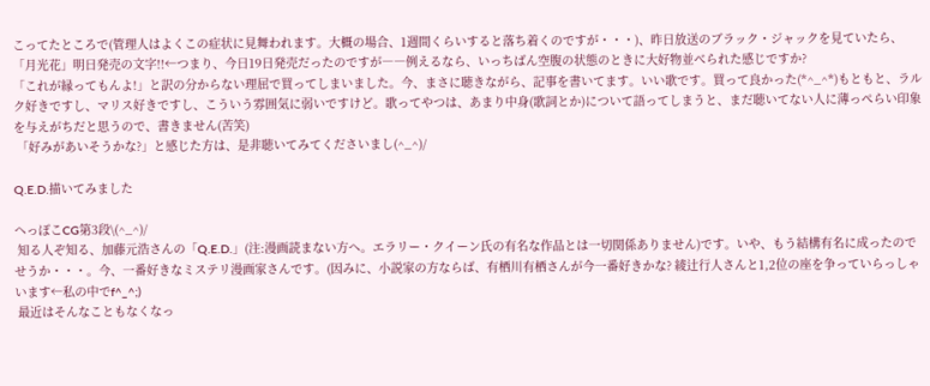こってたところで(管理人はよくこの症状に見舞われます。大概の場合、1週間くらいすると落ち着くのですが・・・)、昨日放送のブラック・ジャックを見ていたら、 「月光花」明日発売の文字!!←つまり、今日19日発売だったのですが――例えるなら、いっちばん空腹の状態のときに大好物並べられた感じですか?
「これが縁ってもんよ!」と訳の分からない理屈で買ってしまいました。今、まさに聴きながら、記事を書いてます。いい歌です。買って良かった(*^_^*)もともと、ラルク好きですし、マリス好きですし、こういう雰囲気に弱いですけど。歌ってやつは、あまり中身(歌詞とか)について語ってしまうと、まだ聴いてない人に薄っぺらい印象を与えがちだと思うので、書きません(苦笑)
 「好みがあいそうかな?」と感じた方は、是非聴いてみてくださいまし(^_^)/

Q.E.D.描いてみました

へっぽこCG第3段\(^_^)/
 知る人ぞ知る、加藤元浩さんの「Q.E.D.」(注:漫画読まない方へ。エラリー・クイーン氏の有名な作品とは一切関係ありません)です。いや、もう結構有名に成ったのでせうか・・・。今、一番好きなミステリ漫画家さんです。(因みに、小説家の方ならば、有栖川有栖さんが今一番好きかな? 綾辻行人さんと1,2位の座を争っていらっしゃいます←私の中でf^_^;)
 最近はそんなこともなくなっ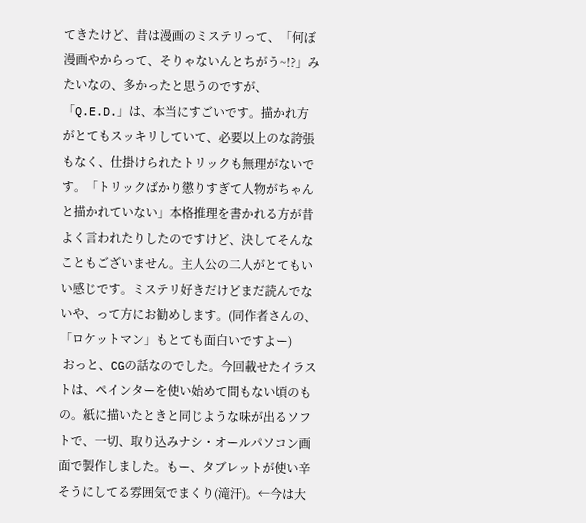てきたけど、昔は漫画のミステリって、「何ぼ漫画やからって、そりゃないんとちがう~!?」みたいなの、多かったと思うのですが、「Q.E.D.」は、本当にすごいです。描かれ方がとてもスッキリしていて、必要以上のな誇張もなく、仕掛けられたトリックも無理がないです。「トリックばかり懲りすぎて人物がちゃんと描かれていない」本格推理を書かれる方が昔よく言われたりしたのですけど、決してそんなこともございません。主人公の二人がとてもいい感じです。ミステリ好きだけどまだ読んでないや、って方にお勧めします。(同作者さんの、「ロケットマン」もとても面白いですよー)
 おっと、CGの話なのでした。今回載せたイラストは、ペインターを使い始めて間もない頃のもの。紙に描いたときと同じような味が出るソフトで、一切、取り込みナシ・オールパソコン画面で製作しました。もー、タブレットが使い辛そうにしてる雰囲気でまくり(滝汗)。←今は大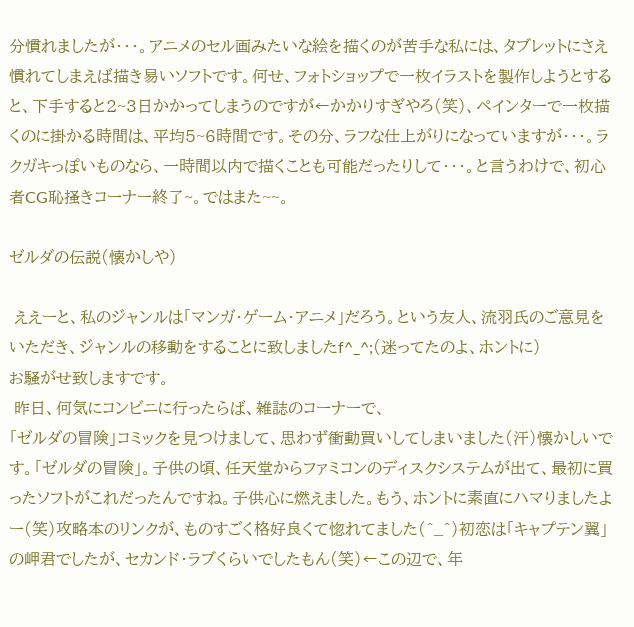分慣れましたが・・・。アニメのセル画みたいな絵を描くのが苦手な私には、タブレットにさえ慣れてしまえば描き易いソフトです。何せ、フォトショップで一枚イラストを製作しようとすると、下手すると2~3日かかってしまうのですが←かかりすぎやろ(笑)、ペインターで一枚描くのに掛かる時間は、平均5~6時間です。その分、ラフな仕上がりになっていますが・・・。ラクガキっぽいものなら、一時間以内で描くことも可能だったりして・・・。と言うわけで、初心者CG恥掻きコーナー終了~。ではまた~~。

ゼルダの伝説(懐かしや)

 ええーと、私のジャンルは「マンガ・ゲーム・アニメ」だろう。という友人、流羽氏のご意見をいただき、ジャンルの移動をすることに致しましたf^_^;(迷ってたのよ、ホントに)
お騒がせ致しますです。
 昨日、何気にコンビニに行ったらば、雑誌のコーナーで、
「ゼルダの冒険」コミックを見つけまして、思わず衝動買いしてしまいました(汗)懐かしいです。「ゼルダの冒険」。子供の頃、任天堂からファミコンのディスクシステムが出て、最初に買ったソフトがこれだったんですね。子供心に燃えました。もう、ホントに素直にハマりましたよー(笑)攻略本のリンクが、ものすごく格好良くて惚れてました(^_^)初恋は「キャプテン翼」の岬君でしたが、セカンド・ラブくらいでしたもん(笑)←この辺で、年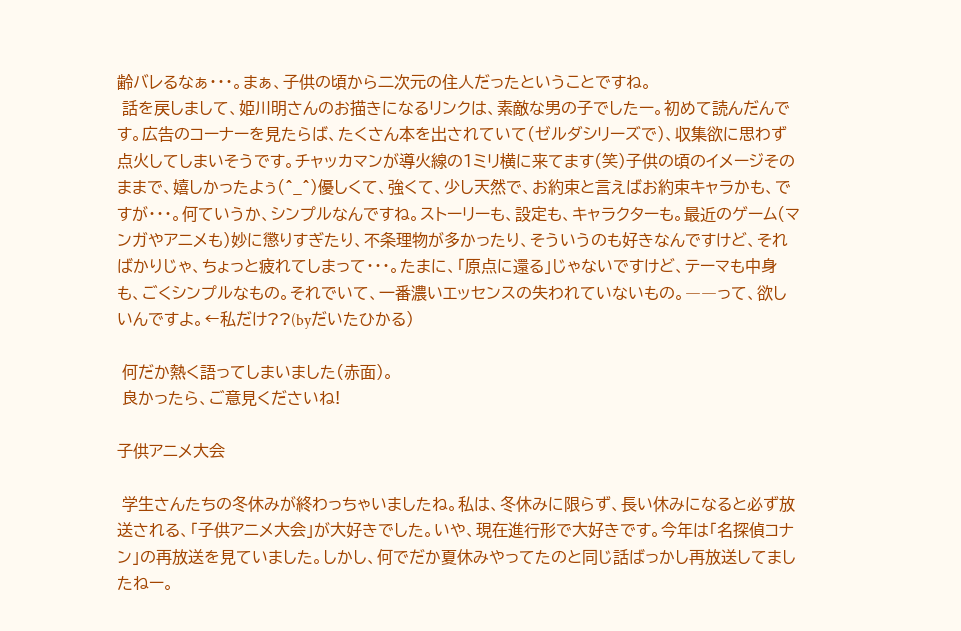齢バレるなぁ・・・。まぁ、子供の頃から二次元の住人だったということですね。
 話を戻しまして、姫川明さんのお描きになるリンクは、素敵な男の子でしたー。初めて読んだんです。広告のコーナーを見たらば、たくさん本を出されていて(ゼルダシリーズで)、収集欲に思わず点火してしまいそうです。チャッカマンが導火線の1ミリ横に来てます(笑)子供の頃のイメージそのままで、嬉しかったよぅ(^_^)優しくて、強くて、少し天然で、お約束と言えばお約束キャラかも、ですが・・・。何ていうか、シンプルなんですね。ストーリーも、設定も、キャラクターも。最近のゲーム(マンガやアニメも)妙に懲りすぎたり、不条理物が多かったり、そういうのも好きなんですけど、そればかりじゃ、ちょっと疲れてしまって・・・。たまに、「原点に還る」じゃないですけど、テーマも中身も、ごくシンプルなもの。それでいて、一番濃いエッセンスの失われていないもの。――って、欲しいんですよ。←私だけ??(byだいたひかる)

 何だか熱く語ってしまいました(赤面)。
 良かったら、ご意見くださいね!

子供アニメ大会

 学生さんたちの冬休みが終わっちゃいましたね。私は、冬休みに限らず、長い休みになると必ず放送される、「子供アニメ大会」が大好きでした。いや、現在進行形で大好きです。今年は「名探偵コナン」の再放送を見ていました。しかし、何でだか夏休みやってたのと同じ話ばっかし再放送してましたねー。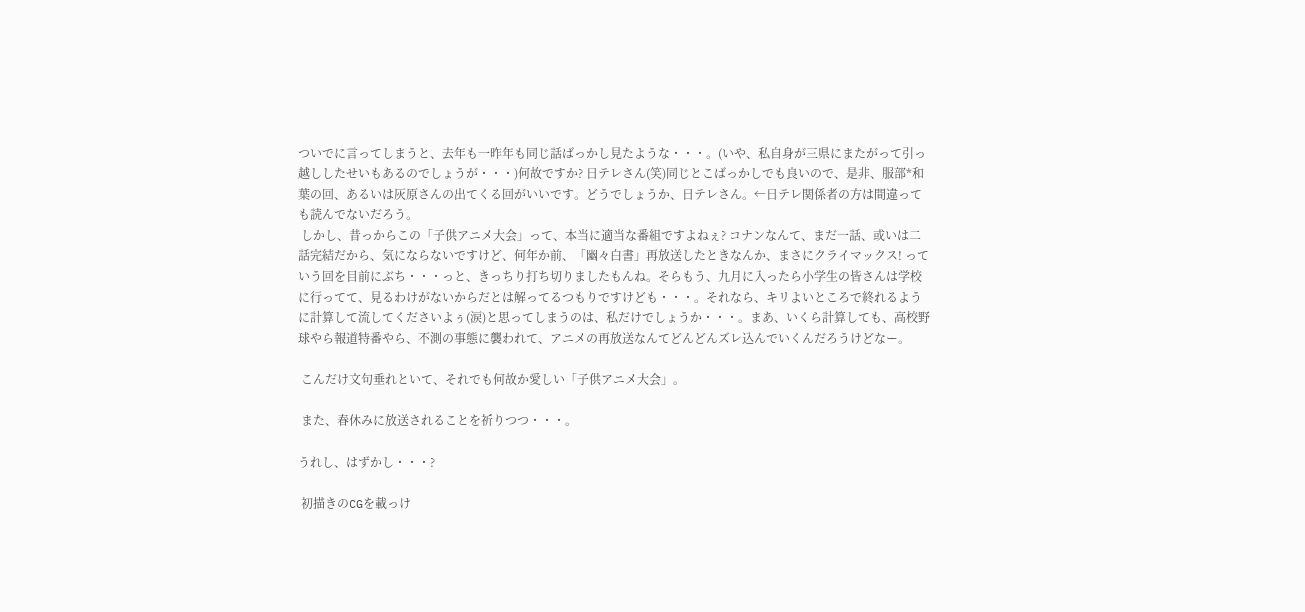ついでに言ってしまうと、去年も一昨年も同じ話ばっかし見たような・・・。(いや、私自身が三県にまたがって引っ越ししたせいもあるのでしょうが・・・)何故ですか? 日テレさん(笑)同じとこばっかしでも良いので、是非、服部*和葉の回、あるいは灰原さんの出てくる回がいいです。どうでしょうか、日テレさん。←日テレ関係者の方は間違っても読んでないだろう。
 しかし、昔っからこの「子供アニメ大会」って、本当に適当な番組ですよねぇ? コナンなんて、まだ一話、或いは二話完結だから、気にならないですけど、何年か前、「幽々白書」再放送したときなんか、まさにクライマックス! っていう回を目前にぶち・・・っと、きっちり打ち切りましたもんね。そらもう、九月に入ったら小学生の皆さんは学校に行ってて、見るわけがないからだとは解ってるつもりですけども・・・。それなら、キリよいところで終れるように計算して流してくださいよぅ(涙)と思ってしまうのは、私だけでしょうか・・・。まあ、いくら計算しても、高校野球やら報道特番やら、不測の事態に襲われて、アニメの再放送なんてどんどんズレ込んでいくんだろうけどなー。

 こんだけ文句垂れといて、それでも何故か愛しい「子供アニメ大会」。

 また、春休みに放送されることを祈りつつ・・・。

うれし、はずかし・・・?

 初描きのCGを載っけ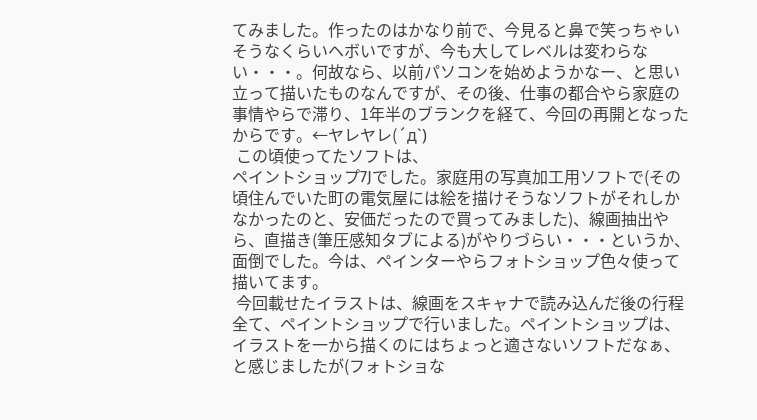てみました。作ったのはかなり前で、今見ると鼻で笑っちゃいそうなくらいヘボいですが、今も大してレベルは変わらない・・・。何故なら、以前パソコンを始めようかなー、と思い立って描いたものなんですが、その後、仕事の都合やら家庭の事情やらで滞り、1年半のブランクを経て、今回の再開となったからです。←ヤレヤレ(´д`)
 この頃使ってたソフトは、
ペイントショップ7Jでした。家庭用の写真加工用ソフトで(その頃住んでいた町の電気屋には絵を描けそうなソフトがそれしかなかったのと、安価だったので買ってみました)、線画抽出やら、直描き(筆圧感知タブによる)がやりづらい・・・というか、面倒でした。今は、ペインターやらフォトショップ色々使って描いてます。
 今回載せたイラストは、線画をスキャナで読み込んだ後の行程全て、ペイントショップで行いました。ペイントショップは、イラストを一から描くのにはちょっと適さないソフトだなぁ、と感じましたが(フォトショな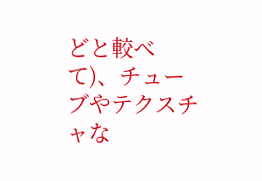どと較べて)、チューブやテクスチャな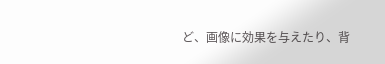ど、画像に効果を与えたり、背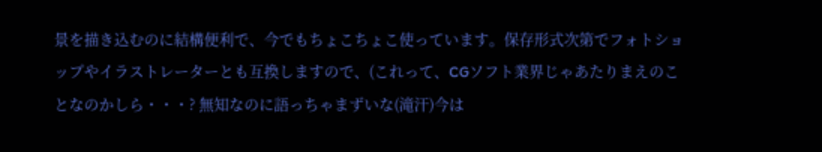景を描き込むのに結構便利で、今でもちょこちょこ使っています。保存形式次第でフォトショップやイラストレーターとも互換しますので、(これって、CGソフト業界じゃあたりまえのことなのかしら・・・? 無知なのに語っちゃまずいな(滝汗)今は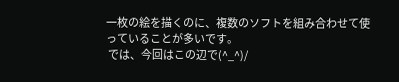一枚の絵を描くのに、複数のソフトを組み合わせて使っていることが多いです。
 では、今回はこの辺で(^_^)/